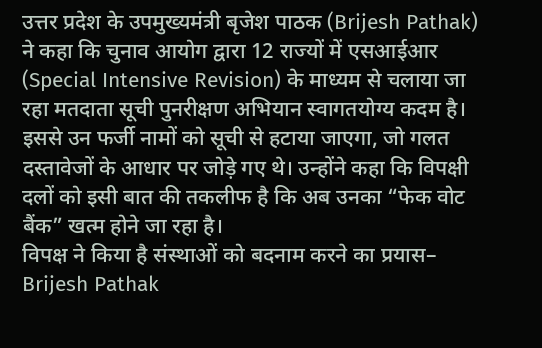उत्तर प्रदेश के उपमुख्यमंत्री बृजेश पाठक (Brijesh Pathak) ने कहा कि चुनाव आयोग द्वारा 12 राज्यों में एसआईआर (Special Intensive Revision) के माध्यम से चलाया जा रहा मतदाता सूची पुनरीक्षण अभियान स्वागतयोग्य कदम है। इससे उन फर्जी नामों को सूची से हटाया जाएगा, जो गलत दस्तावेजों के आधार पर जोड़े गए थे। उन्होंने कहा कि विपक्षी दलों को इसी बात की तकलीफ है कि अब उनका “फेक वोट बैंक” खत्म होने जा रहा है।
विपक्ष ने किया है संस्थाओं को बदनाम करने का प्रयास– Brijesh Pathak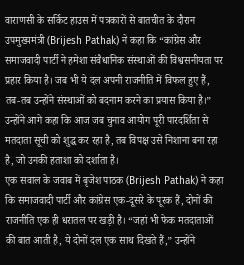वाराणसी के सर्किट हाउस में पत्रकारों से बातचीत के दौरान उपमुख्यमंत्री (Brijesh Pathak) ने कहा कि “कांग्रेस और समाजवादी पार्टी ने हमेशा संवैधानिक संस्थाओं की विश्वसनीयता पर प्रहार किया है। जब भी ये दल अपनी राजनीति में विफल हुए हैं, तब-तब उन्होंने संस्थाओं को बदनाम करने का प्रयास किया है।” उन्होंने आगे कहा कि आज जब चुनाव आयोग पूरी पारदर्शिता से मतदाता सूची को शुद्ध कर रहा है, तब विपक्ष उसे निशाना बना रहा है, जो उनकी हताशा को दर्शाता है।
एक सवाल के जवाब में बृजेश पाठक (Brijesh Pathak) ने कहा कि समाजवादी पार्टी और कांग्रेस एक-दूसरे के पूरक हैं, दोनों की राजनीति एक ही धरातल पर खड़ी है। “जहां भी फेक मतदाताओं की बात आती है, ये दोनों दल एक साथ दिखते हैं,” उन्होंने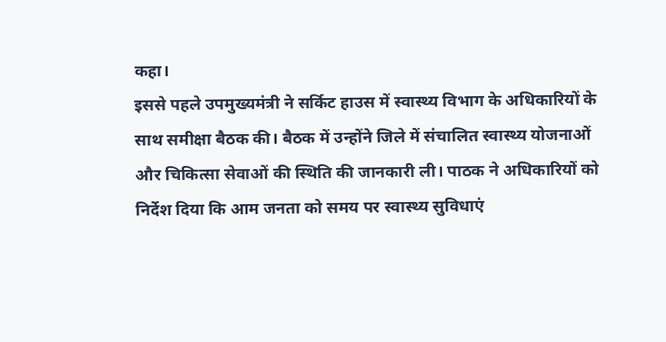कहा।
इससे पहले उपमुख्यमंत्री ने सर्किट हाउस में स्वास्थ्य विभाग के अधिकारियों के साथ समीक्षा बैठक की। बैठक में उन्होंने जिले में संचालित स्वास्थ्य योजनाओं और चिकित्सा सेवाओं की स्थिति की जानकारी ली। पाठक ने अधिकारियों को निर्देश दिया कि आम जनता को समय पर स्वास्थ्य सुविधाएं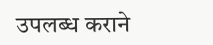उपलब्ध कराने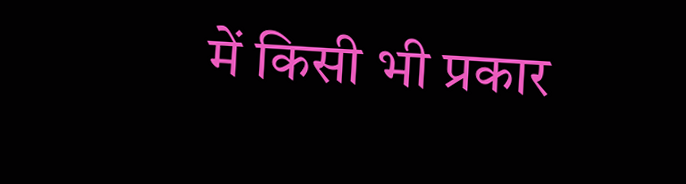में किसी भी प्रकार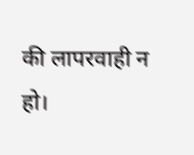की लापरवाही न हो।